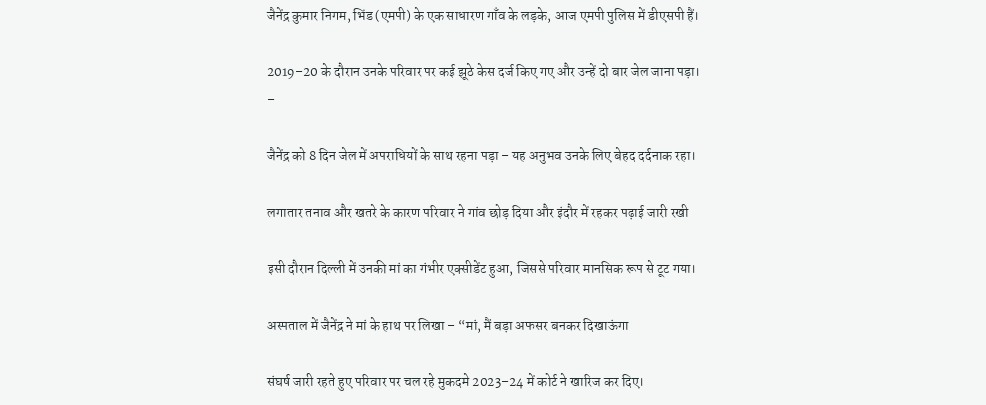जैनेंद्र कुमार निगम, भिंड (एमपी) के एक साधारण गाँव के लड़के, आज एमपी पुलिस में डीएसपी हैं।

2019–20 के दौरान उनके परिवार पर कई झूठे केस दर्ज किए गए और उन्हें दो बार जेल जाना पड़ा। –

जैनेंद्र को 8 दिन जेल में अपराधियों के साथ रहना पड़ा – यह अनुभव उनके लिए बेहद दर्दनाक रहा।

लगातार तनाव और खतरे के कारण परिवार ने गांव छोड़ दिया और इंदौर में रहकर पढ़ाई जारी रखी

इसी दौरान दिल्ली में उनकी मां का गंभीर एक्सीडेंट हुआ, जिससे परिवार मानसिक रूप से टूट गया।

अस्पताल में जैनेंद्र ने मां के हाथ पर लिखा – “मां, मैं बड़ा अफसर बनकर दिखाऊंगा

संघर्ष जारी रहते हुए परिवार पर चल रहे मुकदमे 2023–24 में कोर्ट ने खारिज कर दिए।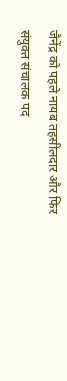जैनेंद्र को पहले नायब तहसीलदार और फिर संयुक्त संचालक पद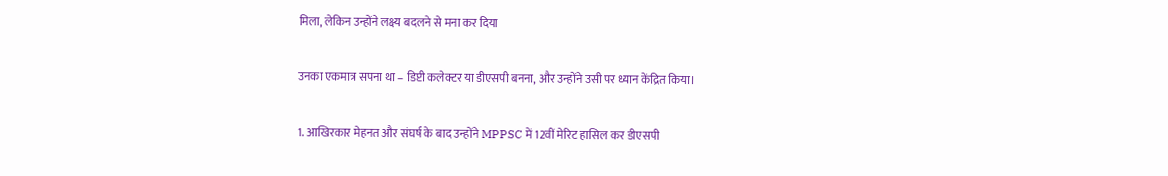मिला, लेकिन उन्होंने लक्ष्य बदलने से मना कर दिया

उनका एकमात्र सपना था – डिप्टी कलेक्टर या डीएसपी बनना, और उन्होंने उसी पर ध्यान केंद्रित किया।

1. आखिरकार मेहनत और संघर्ष के बाद उन्होंने MPPSC में 12वीं मेरिट हासिल कर डीएसपी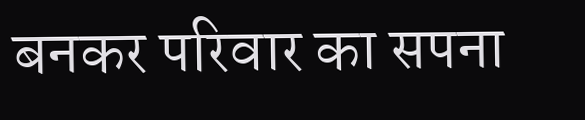बनकर परिवार का सपना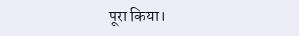पूरा किया।